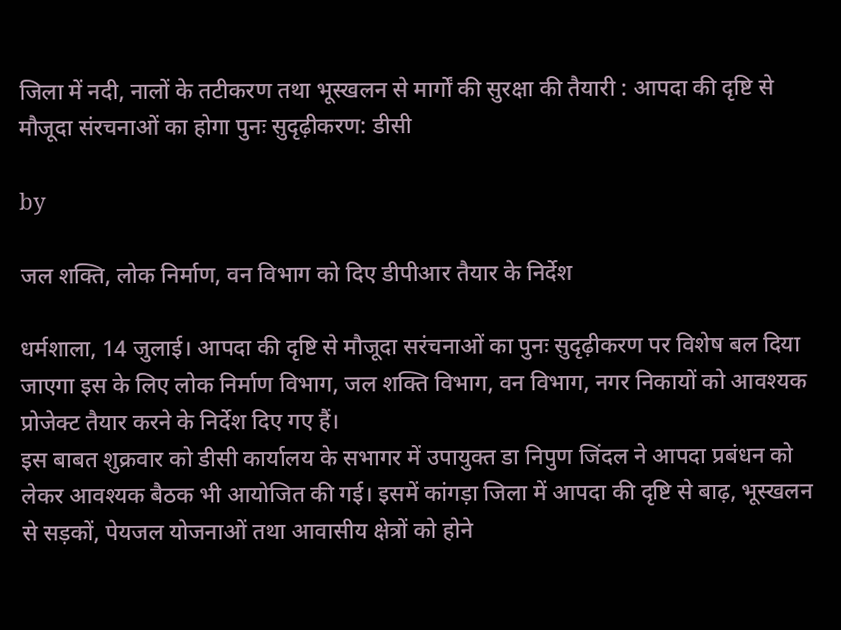जिला में नदी, नालों के तटीकरण तथा भूस्खलन से मार्गों की सुरक्षा की तैयारी : आपदा की दृष्टि से मौजूदा संरचनाओं का होगा पुनः सुदृढ़ीकरण: डीसी

by

जल शक्ति, लोक निर्माण, वन विभाग को दिए डीपीआर तैयार के निर्देश

धर्मशाला, 14 जुलाई। आपदा की दृष्टि से मौजूदा सरंचनाओं का पुनः सुदृढ़ीकरण पर विशेष बल दिया जाएगा इस के लिए लोक निर्माण विभाग, जल शक्ति विभाग, वन विभाग, नगर निकायों को आवश्यक प्रोजेक्ट तैयार करने के निर्देश दिए गए हैं।
इस बाबत शुक्रवार को डीसी कार्यालय के सभागर में उपायुक्त डा निपुण जिंदल ने आपदा प्रबंधन को लेकर आवश्यक बैठक भी आयोजित की गई। इसमें कांगड़ा जिला में आपदा की दृष्टि से बाढ़, भूस्खलन से सड़कों, पेयजल योजनाओं तथा आवासीय क्षेत्रों को होने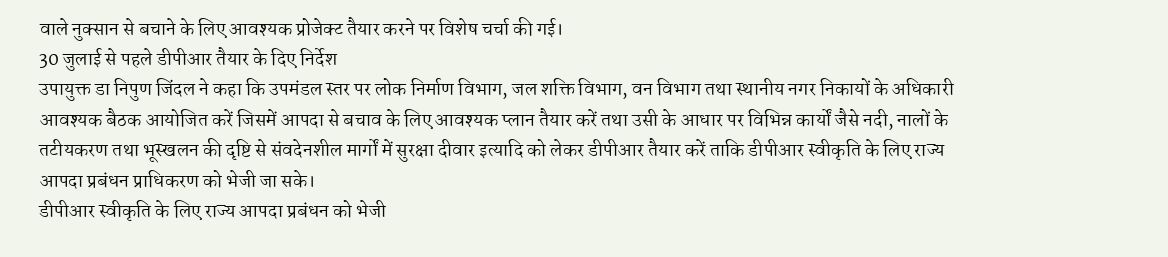वाले नुक्सान से बचाने के लिए आवश्यक प्रोजेक्ट तैयार करने पर विशेष चर्चा की गई।
30 जुलाई से पहले डीपीआर तैयार के दिए निर्देश
उपायुक्त डा निपुण जिंदल ने कहा कि उपमंडल स्तर पर लोक निर्माण विभाग, जल शक्ति विभाग, वन विभाग तथा स्थानीय नगर निकायों के अधिकारी आवश्यक बैठक आयोजित करें जिसमें आपदा से बचाव के लिए आवश्यक प्लान तैयार करें तथा उसी के आधार पर विभिन्न कार्यों जैसे नदी, नालों के तटीयकरण तथा भूस्खलन की दृष्टि से संवदेनशील मार्गों में सुरक्षा दीवार इत्यादि को लेकर डीपीआर तैयार करें ताकि डीपीआर स्वीकृति के लिए राज्य आपदा प्रबंधन प्राधिकरण को भेजी जा सके।
डीपीआर स्वीकृति के लिए राज्य आपदा प्रबंधन को भेजी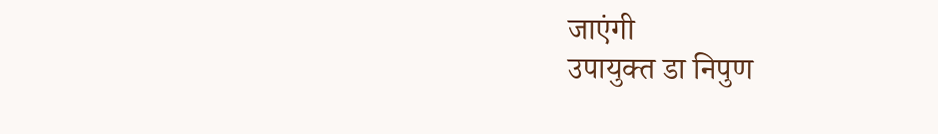जाएंगी
उपायुक्त डा निपुण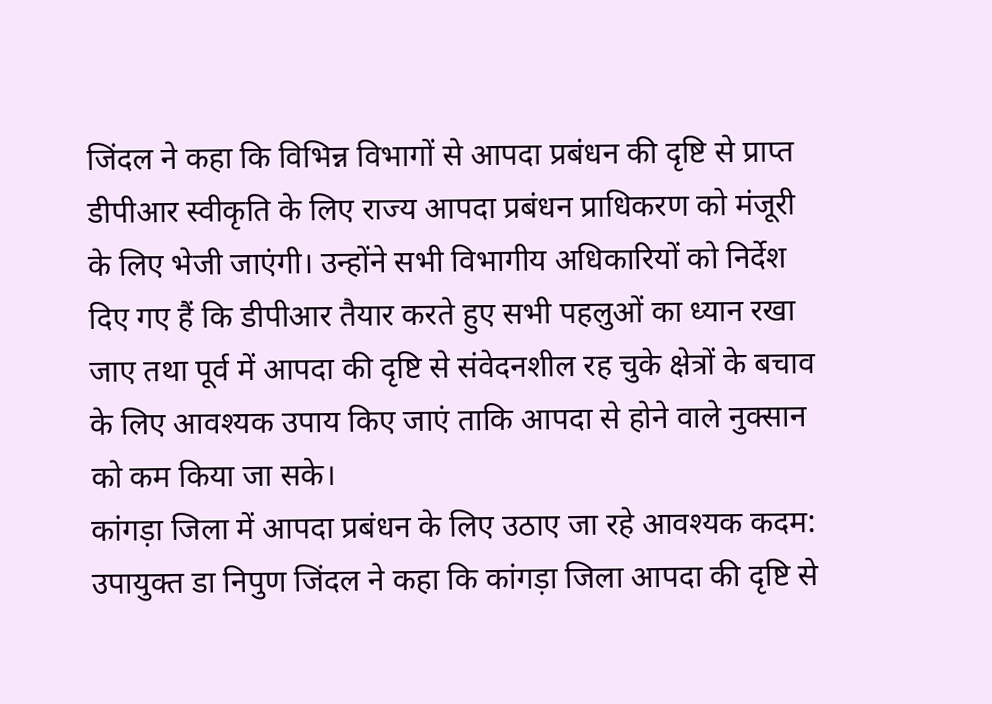जिंदल ने कहा कि विभिन्न विभागों से आपदा प्रबंधन की दृष्टि से प्राप्त डीपीआर स्वीकृति के लिए राज्य आपदा प्रबंधन प्राधिकरण को मंजूरी के लिए भेजी जाएंगी। उन्होंने सभी विभागीय अधिकारियों को निर्देश दिए गए हैं कि डीपीआर तैयार करते हुए सभी पहलुओं का ध्यान रखा जाए तथा पूर्व में आपदा की दृष्टि से संवेदनशील रह चुके क्षेत्रों के बचाव के लिए आवश्यक उपाय किए जाएं ताकि आपदा से होने वाले नुक्सान को कम किया जा सके।
कांगड़ा जिला में आपदा प्रबंधन के लिए उठाए जा रहे आवश्यक कदम:
उपायुक्त डा निपुण जिंदल ने कहा कि कांगड़ा जिला आपदा की दृष्टि से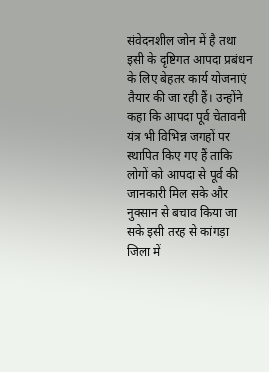संवेदनशील जोन में है तथा इसी के दृष्टिगत आपदा प्रबंधन के लिए बेहतर कार्य योजनाएं तैयार की जा रही हैं। उन्होंने कहा कि आपदा पूर्व चेतावनी यंत्र भी विभिन्न जगहों पर स्थापित किए गए हैं ताकि लोगों को आपदा से पूर्व की जानकारी मिल सके और नुक्सान से बचाव किया जा सके इसी तरह से कांगड़ा जिला में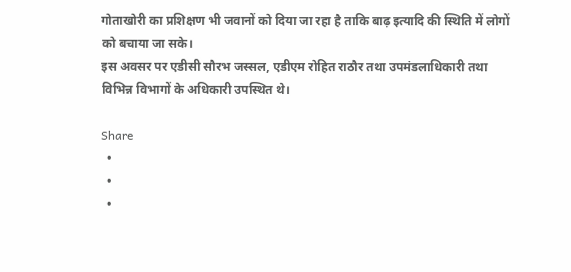गोताखोरी का प्रशिक्षण भी जवानों को दिया जा रहा है ताकि बाढ़ इत्यादि की स्थिति में लोगों को बचाया जा सके।
इस अवसर पर एडीसी सौरभ जस्सल, एडीएम रोहित राठौर तथा उपमंडलाधिकारी तथा विभिन्न विभागों के अधिकारी उपस्थित थे।

Share
  •
  •
  •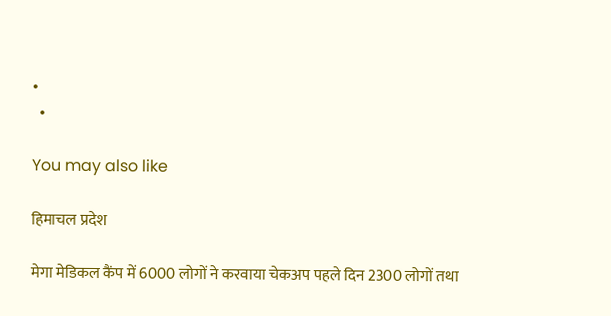•
  •

You may also like

हिमाचल प्रदेश

मेगा मेडिकल कैंप में 6000 लोगों ने करवाया चेकअप पहले दिन 2300 लोगों तथा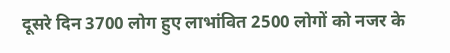दूसरे दिन 3700 लोग हुए लाभांवित 2500 लोगों को नजर के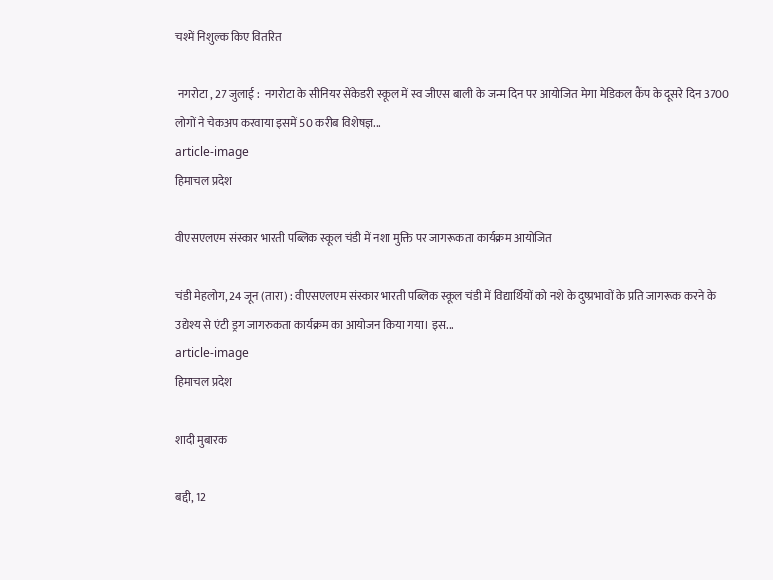चश्में निशुल्क किए वितरित

 नगरोटा , 27 जुलाई :  नगरोटा के सीनियर सेंकेडरी स्कूल में स्व जीएस बाली के जन्म दिन पर आयोजित मेगा मेडिकल कैंप के दूसरे दिन 3700 लोगों ने चेकअप करवाया इसमें 50 करीब विशेषज्ञ...
article-image
हिमाचल प्रदेश

वीएसएलएम संस्कार भारती पब्लिक स्कूल चंडी में नशा मुक्ति पर जागरूकता कार्यक्रम आयोजित

चंडी मेहलोग, 24 जून (तारा) : वीएसएलएम संस्कार भारती पब्लिक स्कूल चंडी में विद्यार्थियों को नशे के दुष्प्रभावों के प्रति जागरूक करने के उद्येश्य से एंटी ड्रग जागरुकता कार्यक्रम का आयोजन किया गया। इस...
article-image
हिमाचल प्रदेश

शादी मुबारक

बद्दी, 12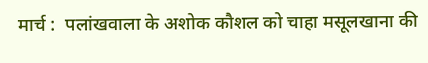मार्च :  पलांखवाला के अशोक कौशल को चाहा मसूलखाना की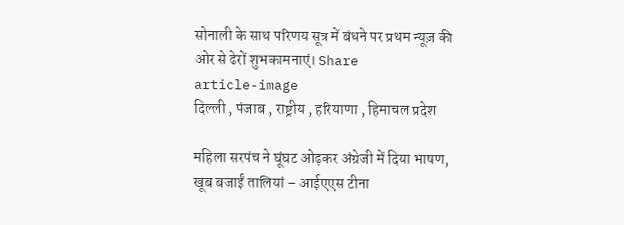सोनाली के साथ परिणय सूत्र में बंधने पर प्रथम न्यूज़ की ओर से ढेरों शुभकामनाएं। Share
article-image
दिल्ली , पंजाब , राष्ट्रीय , हरियाणा , हिमाचल प्रदेश

महिला सरपंच ने घूंघट ओढ़कर अंग्रेजी में दिया भाषण, खूब बजाईं तालियां – आईएएस टीना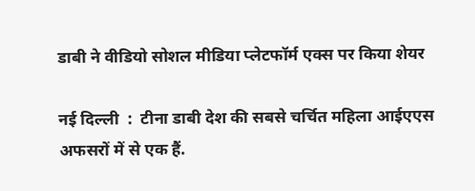डाबी ने वीडियो सोशल मीडिया प्लेटफॉर्म एक्स पर किया शेयर

नई दिल्ली  :  टीना डाबी देश की सबसे चर्चित महिला आईएएस अफसरों में से एक हैं.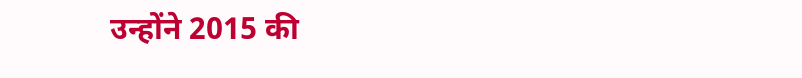उन्होंने 2015 की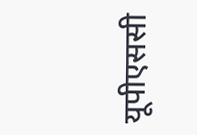यूपीएससी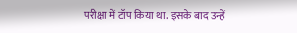परीक्षा में टॉप किया था. इसके बाद उन्हें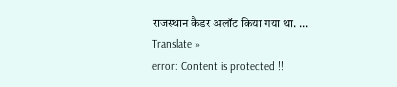राजस्थान कैडर अलॉट किया गया था. ...
Translate »
error: Content is protected !!